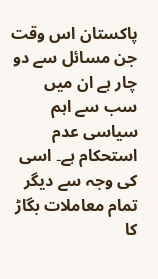پاکستان اس وقت جن مسائل سے دو چار ہے ان میں سب سے اہم سیاسی عدم استحکام ہے۔ اسی کی وجہ سے دیگر تمام معاملات بگاڑ کا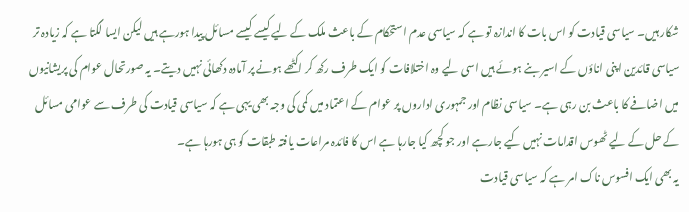شکار ہیں۔ سیاسی قیادت کو اس بات کا اندازہ تو ہے کہ سیاسی عدم استحکام کے باعث ملک کے لیے کیسے کیسے مسائل پیدا ہورہے ہیں لیکن ایسا لگتا ہے کہ زیادہ تر سیاسی قائدین اپنی اناؤں کے اسیر بنے ہوئے ہیں اسی لیے وہ اختلافات کو ایک طرف رکھ کر اکٹھے ہونے پر آمادہ دکھائی نہیں دیتے۔ یہ صورتحال عوام کی پریشانیوں میں اضافے کا باعث بن رہی ہے۔ سیاسی نظام اور جمہوری اداروں پر عوام کے اعتماد میں کمی کی وجہ بھی یہی ہے کہ سیاسی قیادت کی طرف سے عوامی مسائل کے حل کے لیے ٹھوس اقدامات نہیں کیے جارہے اور جو کچھ کیا جارہا ہے اس کا فائدہ مراعات یافتہ طبقات کو ہی ہورہا ہے۔
یہ بھی ایک افسوس ناک امر ہے کہ سیاسی قیادت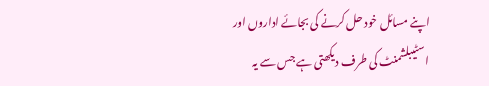اپنے مسائل خود حل کرنے کی بجائے اداروں اور اسٹیبلشمنٹ کی طرف دیکھتی ہے جس سے یہ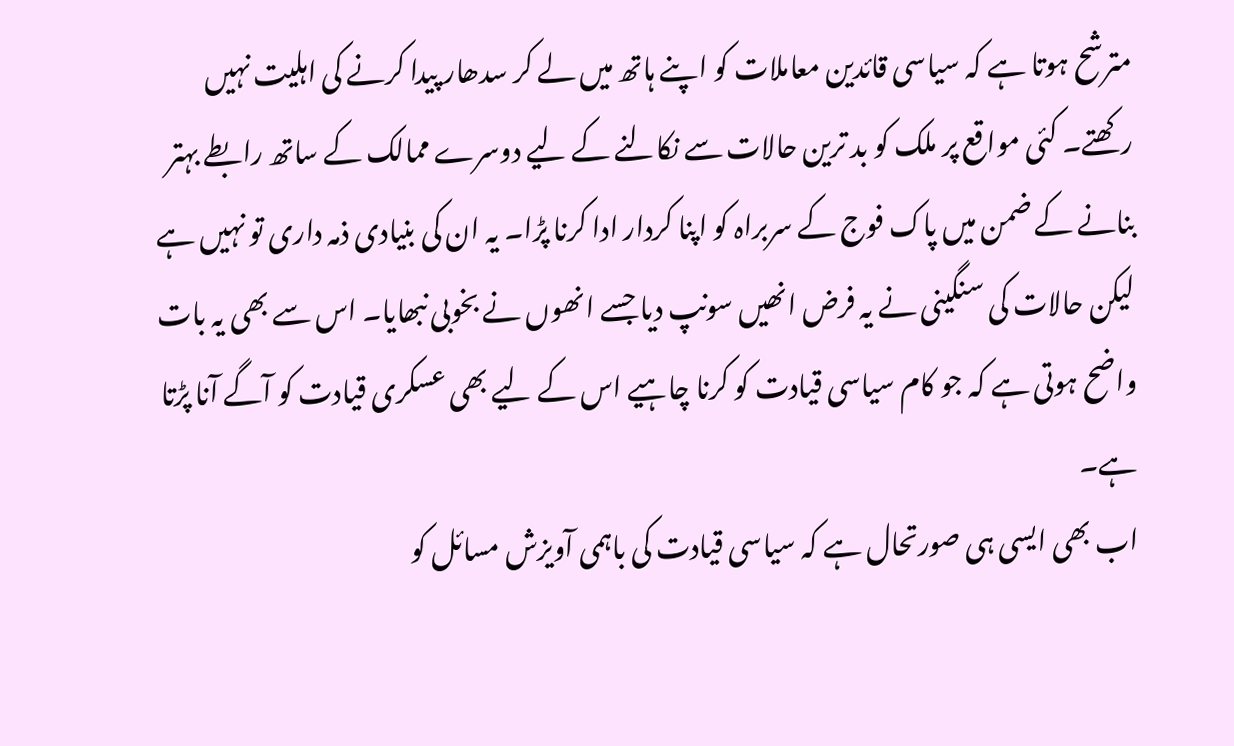مترشح ہوتا ہے کہ سیاسی قائدین معاملات کو اپنے ہاتھ میں لے کر سدھار پیدا کرنے کی اہلیت نہیں رکھتے۔ کئی مواقع پر ملک کو بد ترین حالات سے نکالنے کے لیے دوسرے ممالک کے ساتھ رابطے بہتر بنانے کے ضمن میں پاک فوج کے سربراہ کو اپنا کردار ادا کرنا پڑا۔ یہ ان کی بنیادی ذمہ داری تو نہیں ہے لیکن حالات کی سنگینی نے یہ فرض انھیں سونپ دیا جسے انھوں نے بخوبی نبھایا۔ اس سے بھی یہ بات واضح ہوتی ہے کہ جو کام سیاسی قیادت کو کرنا چاہیے اس کے لیے بھی عسکری قیادت کو آگے آنا پڑتا ہے۔
اب بھی ایسی ہی صورتحال ہے کہ سیاسی قیادت کی باہمی آویزش مسائل کو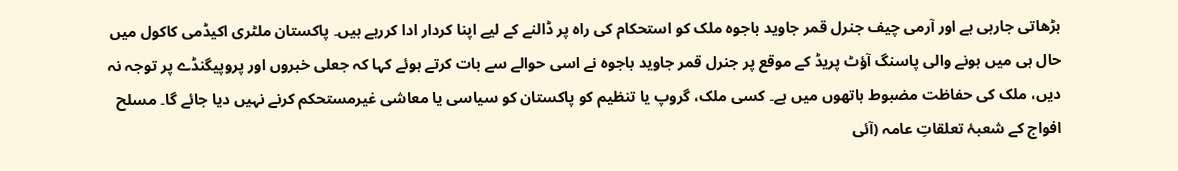بڑھاتی جارہی ہے اور آرمی چیف جنرل قمر جاوید باجوہ ملک کو استحکام کی راہ پر ڈالنے کے لیے اپنا کردار ادا کررہے ہیں۔ پاکستان ملٹری اکیڈمی کاکول میں حال ہی میں ہونے والی پاسنگ آؤٹ پریڈ کے موقع پر جنرل قمر جاوید باجوہ نے اسی حوالے سے بات کرتے ہوئے کہا کہ جعلی خبروں اور پروپیگنڈے پر توجہ نہ دیں، ملک کی حفاظت مضبوط ہاتھوں میں ہے۔ کسی ملک، گروپ یا تنظیم کو پاکستان کو سیاسی یا معاشی غیرمستحکم کرنے نہیں دیا جائے گا۔ مسلح افواج کے شعبۂ تعلقاتِ عامہ (آئی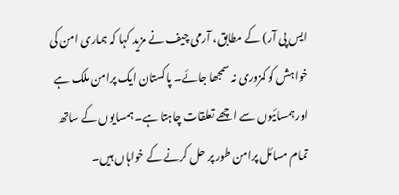ایس پی آر) کے مطابق، آرمی چیف نے مزید کہا کہ ہماری امن کی خواہش کو کمزوری نہ سمجھا جائے۔ پاکستان ایک پرامن ملک ہے اور ہمسائیوں سے اچھے تعلقات چاہتا ہے۔ ہمسایوں کے ساتھ تمام مسائل پرامن طور پر حل کرنے کے خواہاں ہیں۔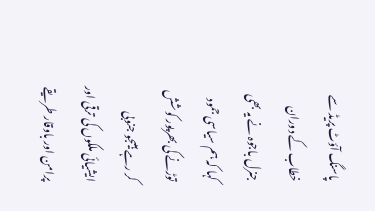پاسنگ آؤٹ پریڈ سے خطاب کے دوران جنرل باجوہ نے یہ بھی کہا کہ ہم سیاسی جمود توڑنے کی بھرپور کوشش کر رہے ہیںجو جنوبی ایشیائی ملکوں کی ترقی اور پرامن اور باوقار طریقے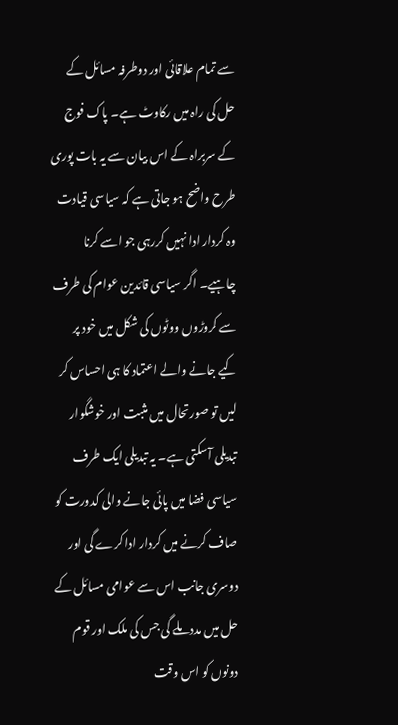سے تمام علاقائی اور دوطرفہ مسائل کے حل کی راہ میں رکاوٹ ہے۔ پاک فوج کے سربراہ کے اس بیان سے یہ بات پوری طرح واضح ہو جاتی ہے کہ سیاسی قیادت وہ کردار ادا نہیں کررہی جو اسے کرنا چاہیے۔ اگر سیاسی قائدین عوام کی طرف سے کروڑوں ووٹوں کی شکل میں خود پر کیے جانے والے اعتماد کا ہی احساس کر لیں تو صورتحال میں مثبت اور خوشگوار تبدیلی آسکتی ہے۔ یہ تبدیلی ایک طرف سیاسی فضا میں پائی جانے والی کدورت کو صاف کرنے میں کردار ادا کرے گی اور دوسری جانب اس سے عوامی مسائل کے حل میں مدد ملے گی جس کی ملک اور قوم دونوں کو اس وقت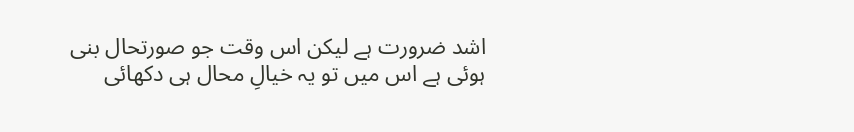اشد ضرورت ہے لیکن اس وقت جو صورتحال بنی ہوئی ہے اس میں تو یہ خیالِ محال ہی دکھائی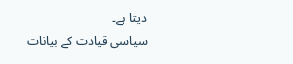دیتا ہے۔
سیاسی قیادت کے بیانات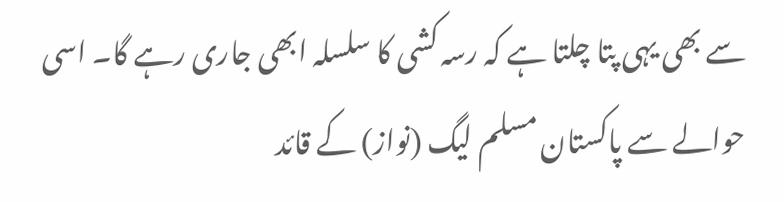سے بھی یہی پتا چلتا ہے کہ رسہ کشی کا سلسلہ ابھی جاری رہے گا۔ اسی حوالے سے پاکستان مسلم لیگ (نواز) کے قائد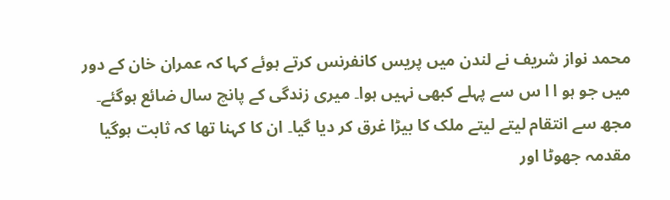محمد نواز شریف نے لندن میں پریس کانفرنس کرتے ہوئے کہا کہ عمران خان کے دور میں جو ہو ا ا س سے پہلے کبھی نہیں ہوا۔ میری زندگی کے پانچ سال ضائع ہوگئے۔ مجھ سے انتقام لیتے لیتے ملک کا بیڑا غرق کر دیا گیا۔ ان کا کہنا تھا کہ ثابت ہوگیا مقدمہ جھوٹا اور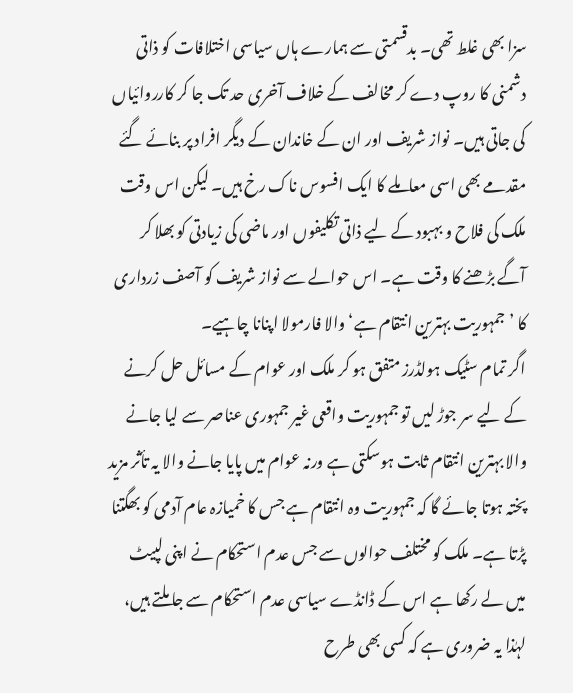سزا بھی غلط تھی۔ بدقسمتی سے ہمارے ہاں سیاسی اختلافات کو ذاتی دشمنی کا روپ دے کر مخالف کے خلاف آخری حد تک جا کر کارروائیاں کی جاتی ہیں۔ نواز شریف اور ان کے خاندان کے دیگر افراد پر بنائے گئے مقدمے بھی اسی معاملے کا ایک افسوس ناک رخ ہیں۔ لیکن اس وقت ملک کی فلاح و بہبود کے لیے ذاتی تکلیفوں اور ماضی کی زیادتی کو بھلا کر آگے بڑھنے کا وقت ہے۔ اس حوالے سے نواز شریف کو آصف زرداری کا ’جمہوریت بہترین انتقام ہے‘ والا فارمولا اپنانا چاہیے۔
اگر تمام سٹیک ہولڈرز متفق ہو کر ملک اور عوام کے مسائل حل کرنے کے لیے سر جوڑ لیں تو جمہوریت واقعی غیر جمہوری عناصر سے لیا جانے والا بہترین انتقام ثابت ہوسکتی ہے ورنہ عوام میں پایا جانے والا یہ تأثر مزید پختہ ہوتا جائے گا کہ جمہوریت وہ انتقام ہے جس کا خمیازہ عام آدمی کو بھگتنا پڑتا ہے۔ ملک کو مختلف حوالوں سے جس عدم استحکام نے اپنی لپیٹ میں لے رکھا ہے اس کے ڈانڈے سیاسی عدم استحکام سے جا ملتے ہیں، لہٰذا یہ ضروری ہے کہ کسی بھی طرح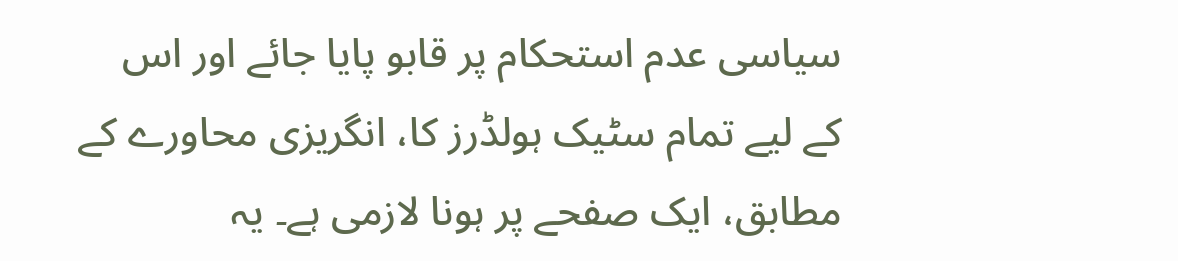سیاسی عدم استحکام پر قابو پایا جائے اور اس کے لیے تمام سٹیک ہولڈرز کا، انگریزی محاورے کے مطابق، ایک صفحے پر ہونا لازمی ہے۔ یہ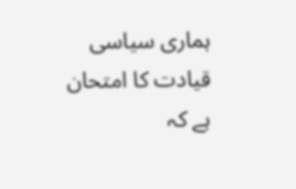ہماری سیاسی قیادت کا امتحان ہے کہ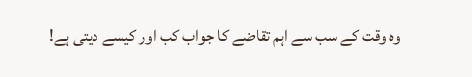وہ وقت کے سب سے اہم تقاضے کا جواب کب اور کیسے دیتی ہے!